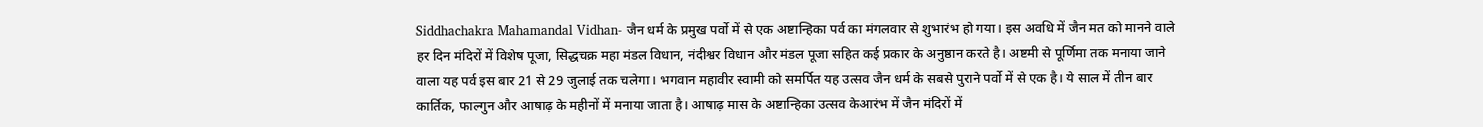Siddhachakra Mahamandal Vidhan- जैन धर्म के प्रमुख पर्वो में से एक अष्टान्हिका पर्व का मंगलवार से शुभारंभ हो गया। इस अवधि में जैन मत को मानने वाले हर दिन मंदिरों में विशेष पूजा, सिद्धचक्र महा मंडल विधान, नंदीश्वर विधान और मंडल पूजा सहित कई प्रकार के अनुष्ठान करते है। अष्टमी से पूर्णिमा तक मनाया जाने वाला यह पर्व इस बार 21 से 29 जुलाई तक चलेगा। भगवान महावीर स्वामी को समर्पित यह उत्सव जैन धर्म के सबसे पुराने पर्वो में से एक है। ये साल में तीन बार कार्तिक, फाल्गुन और आषाढ़ के महीनों में मनाया जाता है। आषाढ़ मास के अष्टान्हिका उत्सव केआरंभ में जैन मंदिरों में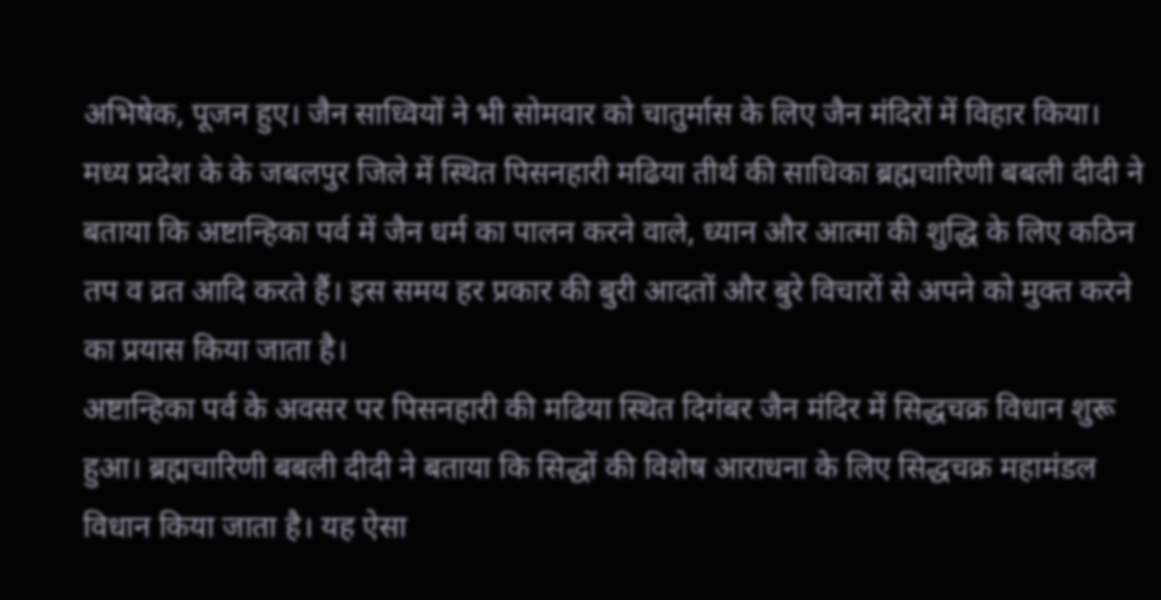अभिषेक, पूजन हुए। जैन साध्वियों ने भी सोमवार को चातुर्मास के लिए जैन मंदिरों में विहार किया।
मध्य प्रदेश के के जबलपुर जिले में स्थित पिसनहारी मढिया तीर्थ की साधिका ब्रह्मचारिणी बबली दीदी ने बताया कि अष्टान्हिका पर्व में जैन धर्म का पालन करने वाले, ध्यान और आत्मा की शुद्धि के लिए कठिन तप व व्रत आदि करते हैं। इस समय हर प्रकार की बुरी आदतों और बुरे विचारों से अपने को मुक्त करने का प्रयास किया जाता है।
अष्टान्हिका पर्व के अवसर पर पिसनहारी की मढिया स्थित दिगंबर जैन मंदिर में सिद्धचक्र विधान शुरू हुआ। ब्रह्मचारिणी बबली दीदी ने बताया कि सिद्धों की विशेष आराधना के लिए सिद्धचक्र महामंडल विधान किया जाता है। यह ऐसा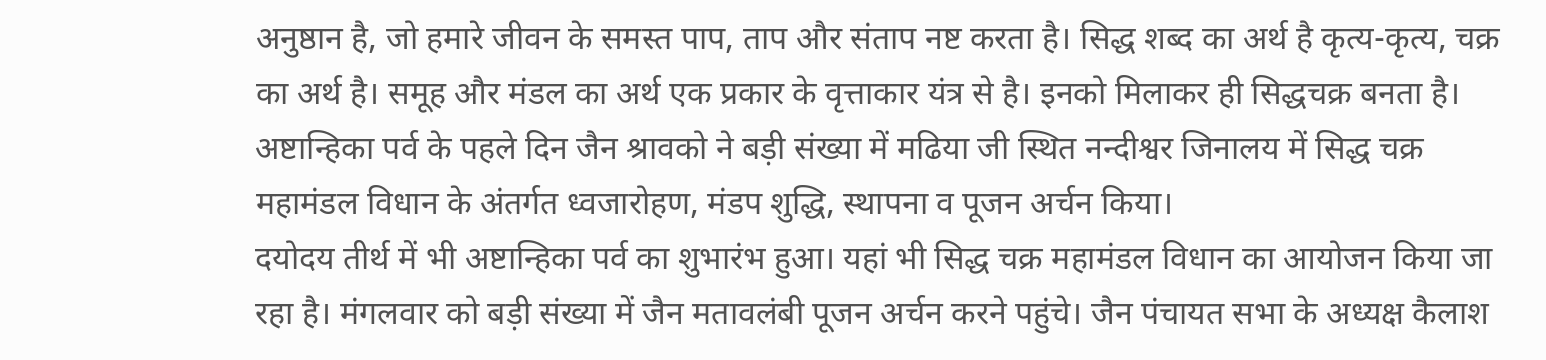अनुष्ठान है, जो हमारे जीवन के समस्त पाप, ताप और संताप नष्ट करता है। सिद्ध शब्द का अर्थ है कृत्य-कृत्य, चक्र का अर्थ है। समूह और मंडल का अर्थ एक प्रकार के वृत्ताकार यंत्र से है। इनको मिलाकर ही सिद्धचक्र बनता है। अष्टान्हिका पर्व के पहले दिन जैन श्रावको ने बड़ी संख्या में मढिया जी स्थित नन्दीश्वर जिनालय में सिद्ध चक्र महामंडल विधान के अंतर्गत ध्वजारोहण, मंडप शुद्धि, स्थापना व पूजन अर्चन किया।
दयोदय तीर्थ में भी अष्टान्हिका पर्व का शुभारंभ हुआ। यहां भी सिद्ध चक्र महामंडल विधान का आयोजन किया जा रहा है। मंगलवार को बड़ी संख्या में जैन मतावलंबी पूजन अर्चन करने पहुंचे। जैन पंचायत सभा के अध्यक्ष कैलाश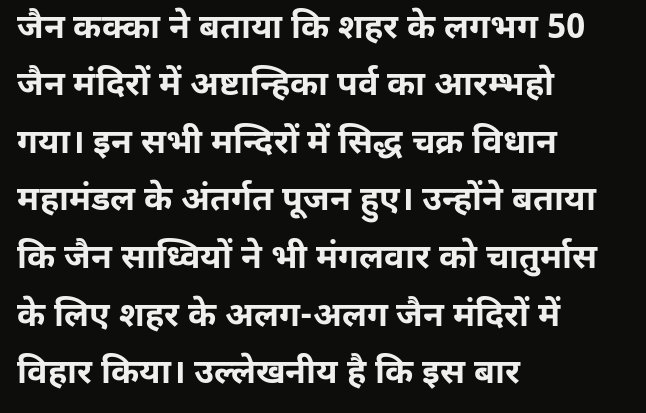जैन कक्का ने बताया कि शहर के लगभग 50 जैन मंदिरों में अष्टान्हिका पर्व का आरम्भहो गया। इन सभी मन्दिरों में सिद्ध चक्र विधान महामंडल के अंतर्गत पूजन हुए। उन्होंने बताया कि जैन साध्वियों ने भी मंगलवार को चातुर्मास के लिए शहर के अलग-अलग जैन मंदिरों में विहार किया। उल्लेखनीय है कि इस बार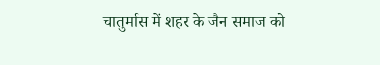चातुर्मास में शहर के जैन समाज को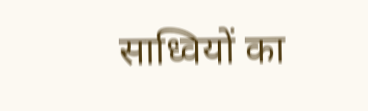साध्वियों का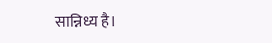सान्निध्य है।